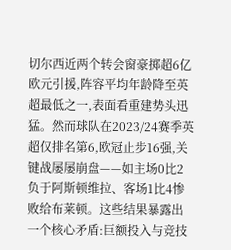切尔西近两个转会窗豪掷超6亿欧元引援,阵容平均年龄降至英超最低之一,表面看重建势头迅猛。然而球队在2023/24赛季英超仅排名第6,欧冠止步16强,关键战屡屡崩盘——如主场0比2负于阿斯顿维拉、客场1比4惨败给布莱顿。这些结果暴露出一个核心矛盾:巨额投入与竞技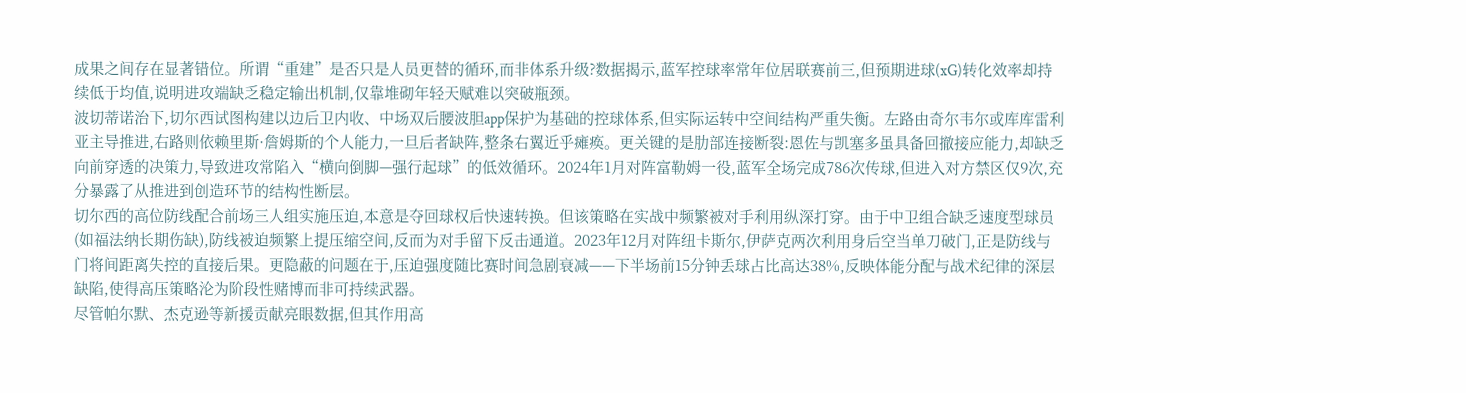成果之间存在显著错位。所谓“重建”是否只是人员更替的循环,而非体系升级?数据揭示,蓝军控球率常年位居联赛前三,但预期进球(xG)转化效率却持续低于均值,说明进攻端缺乏稳定输出机制,仅靠堆砌年轻天赋难以突破瓶颈。
波切蒂诺治下,切尔西试图构建以边后卫内收、中场双后腰波胆app保护为基础的控球体系,但实际运转中空间结构严重失衡。左路由奇尔韦尔或库库雷利亚主导推进,右路则依赖里斯·詹姆斯的个人能力,一旦后者缺阵,整条右翼近乎瘫痪。更关键的是肋部连接断裂:恩佐与凯塞多虽具备回撤接应能力,却缺乏向前穿透的决策力,导致进攻常陷入“横向倒脚—强行起球”的低效循环。2024年1月对阵富勒姆一役,蓝军全场完成786次传球,但进入对方禁区仅9次,充分暴露了从推进到创造环节的结构性断层。
切尔西的高位防线配合前场三人组实施压迫,本意是夺回球权后快速转换。但该策略在实战中频繁被对手利用纵深打穿。由于中卫组合缺乏速度型球员(如福法纳长期伤缺),防线被迫频繁上提压缩空间,反而为对手留下反击通道。2023年12月对阵纽卡斯尔,伊萨克两次利用身后空当单刀破门,正是防线与门将间距离失控的直接后果。更隐蔽的问题在于,压迫强度随比赛时间急剧衰减——下半场前15分钟丢球占比高达38%,反映体能分配与战术纪律的深层缺陷,使得高压策略沦为阶段性赌博而非可持续武器。
尽管帕尔默、杰克逊等新援贡献亮眼数据,但其作用高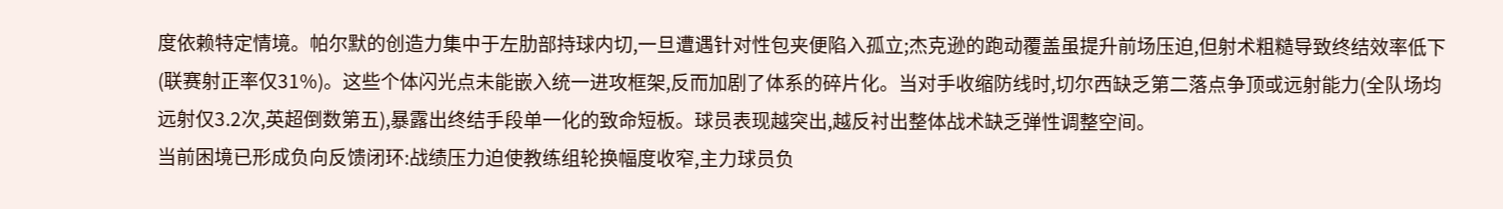度依赖特定情境。帕尔默的创造力集中于左肋部持球内切,一旦遭遇针对性包夹便陷入孤立;杰克逊的跑动覆盖虽提升前场压迫,但射术粗糙导致终结效率低下(联赛射正率仅31%)。这些个体闪光点未能嵌入统一进攻框架,反而加剧了体系的碎片化。当对手收缩防线时,切尔西缺乏第二落点争顶或远射能力(全队场均远射仅3.2次,英超倒数第五),暴露出终结手段单一化的致命短板。球员表现越突出,越反衬出整体战术缺乏弹性调整空间。
当前困境已形成负向反馈闭环:战绩压力迫使教练组轮换幅度收窄,主力球员负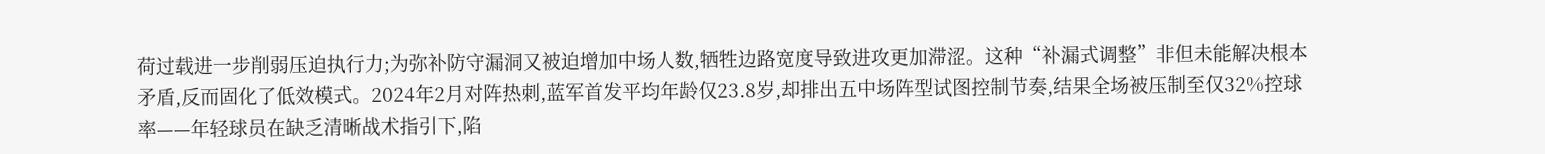荷过载进一步削弱压迫执行力;为弥补防守漏洞又被迫增加中场人数,牺牲边路宽度导致进攻更加滞涩。这种“补漏式调整”非但未能解决根本矛盾,反而固化了低效模式。2024年2月对阵热刺,蓝军首发平均年龄仅23.8岁,却排出五中场阵型试图控制节奏,结果全场被压制至仅32%控球率——年轻球员在缺乏清晰战术指引下,陷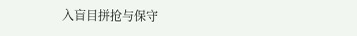入盲目拼抢与保守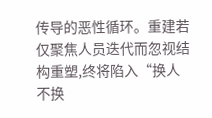传导的恶性循环。重建若仅聚焦人员迭代而忽视结构重塑,终将陷入“换人不换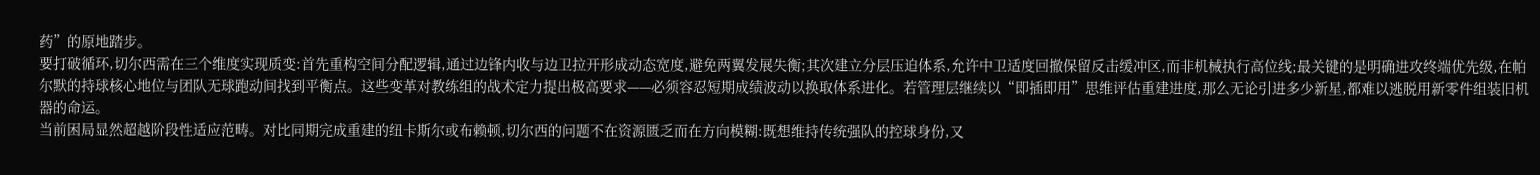药”的原地踏步。
要打破循环,切尔西需在三个维度实现质变:首先重构空间分配逻辑,通过边锋内收与边卫拉开形成动态宽度,避免两翼发展失衡;其次建立分层压迫体系,允许中卫适度回撤保留反击缓冲区,而非机械执行高位线;最关键的是明确进攻终端优先级,在帕尔默的持球核心地位与团队无球跑动间找到平衡点。这些变革对教练组的战术定力提出极高要求——必须容忍短期成绩波动以换取体系进化。若管理层继续以“即插即用”思维评估重建进度,那么无论引进多少新星,都难以逃脱用新零件组装旧机器的命运。
当前困局显然超越阶段性适应范畴。对比同期完成重建的纽卡斯尔或布赖顿,切尔西的问题不在资源匮乏而在方向模糊:既想维持传统强队的控球身份,又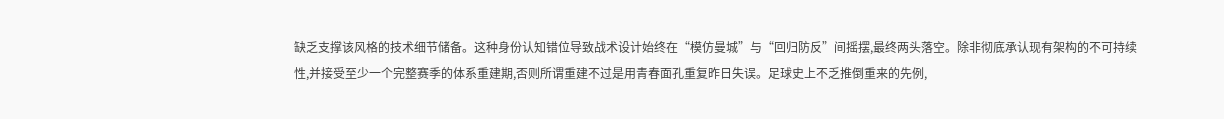缺乏支撑该风格的技术细节储备。这种身份认知错位导致战术设计始终在“模仿曼城”与“回归防反”间摇摆,最终两头落空。除非彻底承认现有架构的不可持续性,并接受至少一个完整赛季的体系重建期,否则所谓重建不过是用青春面孔重复昨日失误。足球史上不乏推倒重来的先例,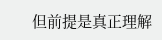但前提是真正理解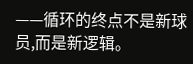——循环的终点不是新球员,而是新逻辑。